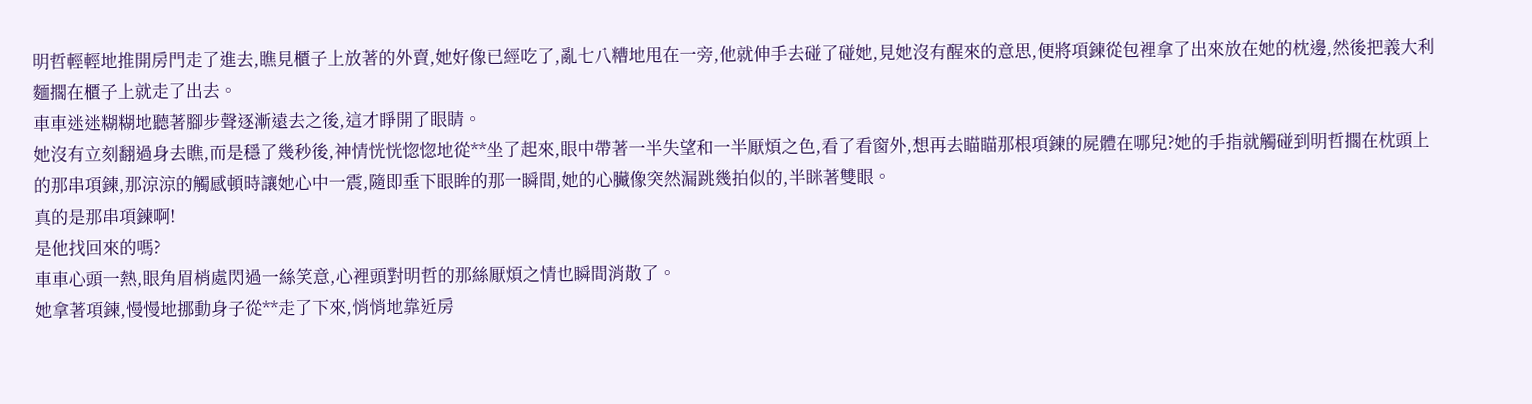明哲輕輕地推開房門走了進去,瞧見櫃子上放著的外賣,她好像已經吃了,亂七八糟地甩在一旁,他就伸手去碰了碰她,見她沒有醒來的意思,便將項鍊從包裡拿了出來放在她的枕邊,然後把義大利麵擱在櫃子上就走了出去。
車車迷迷糊糊地聽著腳步聲逐漸遠去之後,這才睜開了眼睛。
她沒有立刻翻過身去瞧,而是穩了幾秒後,神情恍恍惚惚地從**坐了起來,眼中帶著一半失望和一半厭煩之色,看了看窗外,想再去瞄瞄那根項鍊的屍體在哪兒?她的手指就觸碰到明哲擱在枕頭上的那串項鍊,那涼涼的觸感頓時讓她心中一震,隨即垂下眼眸的那一瞬間,她的心臟像突然漏跳幾拍似的,半眯著雙眼。
真的是那串項鍊啊!
是他找回來的嗎?
車車心頭一熱,眼角眉梢處閃過一絲笑意,心裡頭對明哲的那絲厭煩之情也瞬間消散了。
她拿著項鍊,慢慢地挪動身子從**走了下來,悄悄地靠近房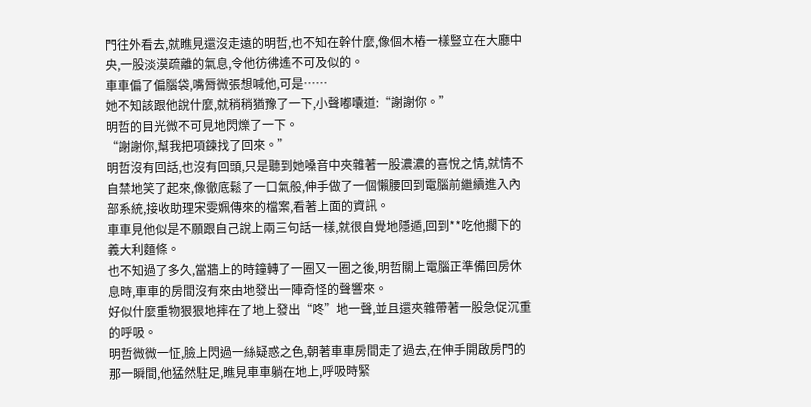門往外看去,就瞧見還沒走遠的明哲,也不知在幹什麼,像個木樁一樣豎立在大廳中央,一股淡漠疏離的氣息,令他彷彿遙不可及似的。
車車偏了偏腦袋,嘴脣微張想喊他,可是……
她不知該跟他說什麼,就稍稍猶豫了一下,小聲嘟囔道:“謝謝你。”
明哲的目光微不可見地閃爍了一下。
“謝謝你,幫我把項鍊找了回來。”
明哲沒有回話,也沒有回頭,只是聽到她嗓音中夾雜著一股濃濃的喜悅之情,就情不自禁地笑了起來,像徹底鬆了一口氣般,伸手做了一個懶腰回到電腦前繼續進入內部系統,接收助理宋雯姵傳來的檔案,看著上面的資訊。
車車見他似是不願跟自己說上兩三句話一樣,就很自覺地隱遁,回到**吃他擱下的義大利麵條。
也不知過了多久,當牆上的時鐘轉了一圈又一圈之後,明哲關上電腦正準備回房休息時,車車的房間沒有來由地發出一陣奇怪的聲響來。
好似什麼重物狠狠地摔在了地上發出“咚”地一聲,並且還夾雜帶著一股急促沉重的呼吸。
明哲微微一怔,臉上閃過一絲疑惑之色,朝著車車房間走了過去,在伸手開啟房門的那一瞬間,他猛然駐足,瞧見車車躺在地上,呼吸時緊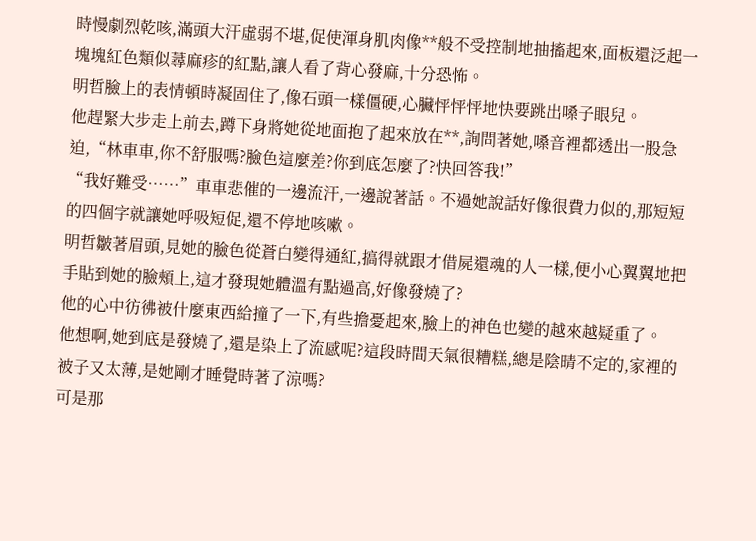時慢劇烈乾咳,滿頭大汗虛弱不堪,促使渾身肌肉像**般不受控制地抽搐起來,面板還泛起一塊塊紅色類似蕁麻疹的紅點,讓人看了背心發麻,十分恐怖。
明哲臉上的表情頓時凝固住了,像石頭一樣僵硬,心臟怦怦怦地快要跳出嗓子眼兒。
他趕緊大步走上前去,蹲下身將她從地面抱了起來放在**,詢問著她,嗓音裡都透出一股急迫,“林車車,你不舒服嗎?臉色這麼差?你到底怎麼了?快回答我!”
“我好難受……”車車悲催的一邊流汗,一邊說著話。不過她說話好像很費力似的,那短短的四個字就讓她呼吸短促,還不停地咳嗽。
明哲皺著眉頭,見她的臉色從蒼白變得通紅,搞得就跟才借屍還魂的人一樣,便小心翼翼地把手貼到她的臉頰上,這才發現她體溫有點過高,好像發燒了?
他的心中彷彿被什麼東西給撞了一下,有些擔憂起來,臉上的神色也變的越來越疑重了。
他想啊,她到底是發燒了,還是染上了流感呢?這段時間天氣很糟糕,總是陰晴不定的,家裡的被子又太薄,是她剛才睡覺時著了涼嗎?
可是那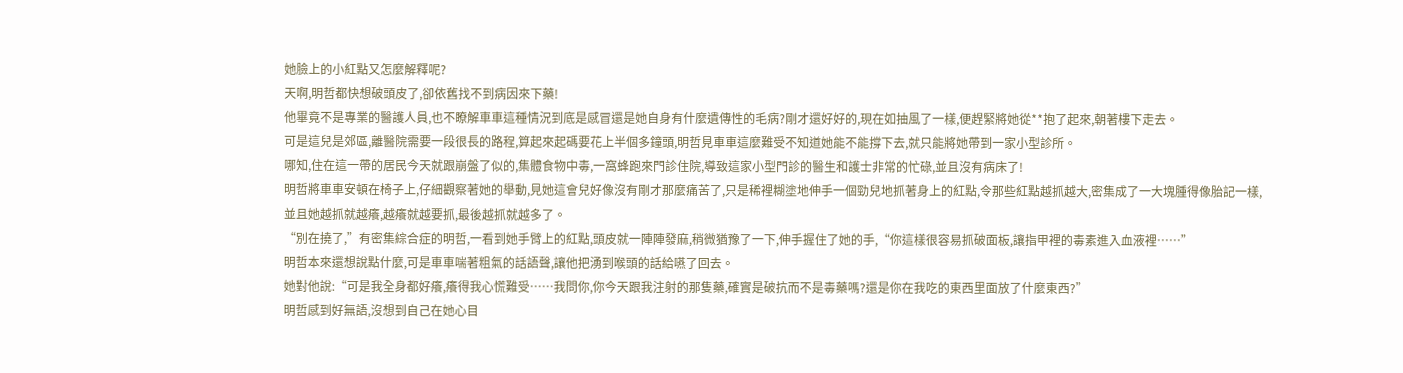她臉上的小紅點又怎麼解釋呢?
天啊,明哲都快想破頭皮了,卻依舊找不到病因來下藥!
他畢竟不是專業的醫護人員,也不瞭解車車這種情況到底是感冒還是她自身有什麼遺傳性的毛病?剛才還好好的,現在如抽風了一樣,便趕緊將她從**抱了起來,朝著樓下走去。
可是這兒是郊區,離醫院需要一段很長的路程,算起來起碼要花上半個多鐘頭,明哲見車車這麼難受不知道她能不能撐下去,就只能將她帶到一家小型診所。
哪知,住在這一帶的居民今天就跟崩盤了似的,集體食物中毒,一窩蜂跑來門診住院,導致這家小型門診的醫生和護士非常的忙碌,並且沒有病床了!
明哲將車車安頓在椅子上,仔細觀察著她的舉動,見她這會兒好像沒有剛才那麼痛苦了,只是稀裡糊塗地伸手一個勁兒地抓著身上的紅點,令那些紅點越抓越大,密集成了一大塊腫得像胎記一樣,並且她越抓就越癢,越癢就越要抓,最後越抓就越多了。
“別在撓了,”有密集綜合症的明哲,一看到她手臂上的紅點,頭皮就一陣陣發麻,稍微猶豫了一下,伸手握住了她的手,“你這樣很容易抓破面板,讓指甲裡的毒素進入血液裡……”
明哲本來還想說點什麼,可是車車喘著粗氣的話語聲,讓他把湧到喉頭的話給嚥了回去。
她對他說:“可是我全身都好癢,癢得我心慌難受……我問你,你今天跟我注射的那隻藥,確實是破抗而不是毒藥嗎?還是你在我吃的東西里面放了什麼東西?”
明哲感到好無語,沒想到自己在她心目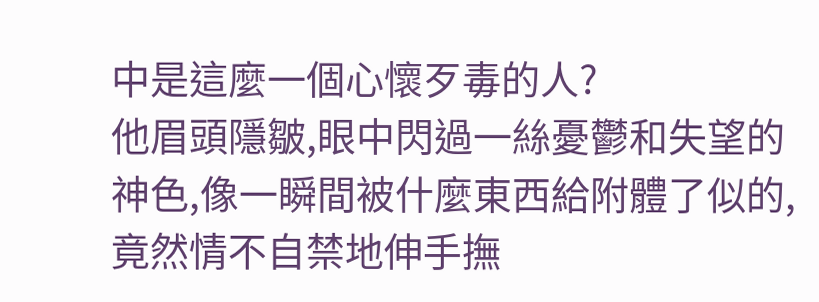中是這麼一個心懷歹毒的人?
他眉頭隱皺,眼中閃過一絲憂鬱和失望的神色,像一瞬間被什麼東西給附體了似的,竟然情不自禁地伸手撫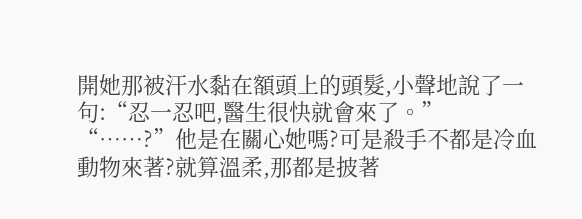開她那被汗水黏在額頭上的頭髮,小聲地說了一句:“忍一忍吧,醫生很快就會來了。”
“……?”他是在關心她嗎?可是殺手不都是冷血動物來著?就算溫柔,那都是披著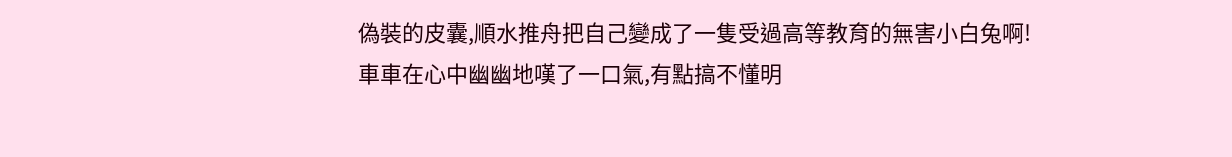偽裝的皮囊,順水推舟把自己變成了一隻受過高等教育的無害小白兔啊!
車車在心中幽幽地嘆了一口氣,有點搞不懂明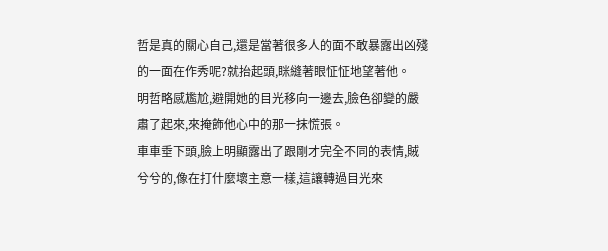哲是真的關心自己,還是當著很多人的面不敢暴露出凶殘的一面在作秀呢?就抬起頭,眯縫著眼怔怔地望著他。
明哲略感尷尬,避開她的目光移向一邊去,臉色卻變的嚴肅了起來,來掩飾他心中的那一抹慌張。
車車垂下頭,臉上明顯露出了跟剛才完全不同的表情,賊兮兮的,像在打什麼壞主意一樣,這讓轉過目光來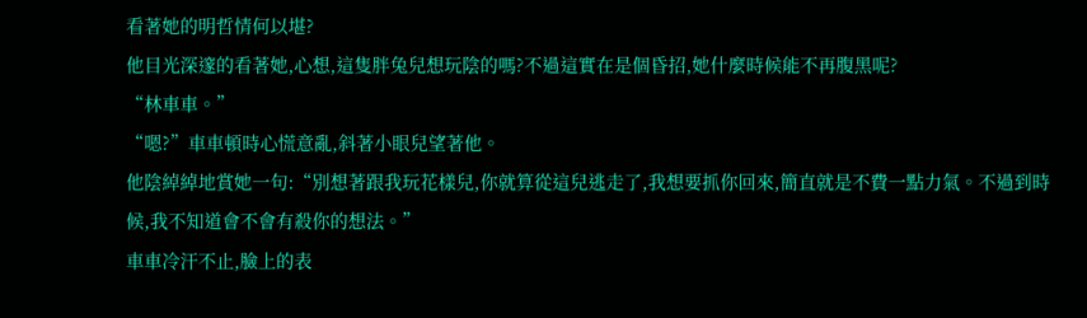看著她的明哲情何以堪?
他目光深邃的看著她,心想,這隻胖兔兒想玩陰的嗎?不過這實在是個昏招,她什麼時候能不再腹黑呢?
“林車車。”
“嗯?”車車頓時心慌意亂,斜著小眼兒望著他。
他陰綽綽地賞她一句:“別想著跟我玩花樣兒,你就算從這兒逃走了,我想要抓你回來,簡直就是不費一點力氣。不過到時候,我不知道會不會有殺你的想法。”
車車冷汗不止,臉上的表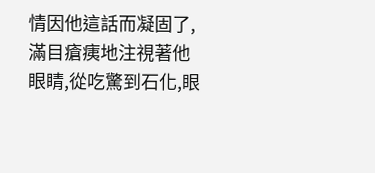情因他這話而凝固了,滿目瘡痍地注視著他眼睛,從吃驚到石化,眼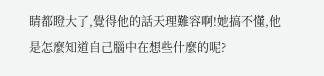睛都瞪大了,覺得他的話天理難容啊!她搞不懂,他是怎麼知道自己腦中在想些什麼的呢?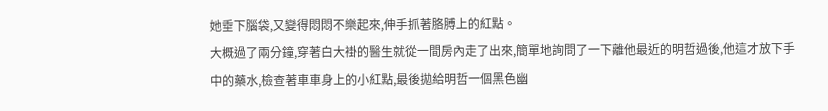她垂下腦袋,又變得悶悶不樂起來,伸手抓著胳膊上的紅點。
大概過了兩分鐘,穿著白大褂的醫生就從一間房內走了出來,簡單地詢問了一下離他最近的明哲過後,他這才放下手中的藥水,檢查著車車身上的小紅點,最後拋給明哲一個黑色幽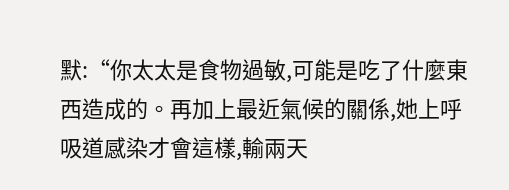默:“你太太是食物過敏,可能是吃了什麼東西造成的。再加上最近氣候的關係,她上呼吸道感染才會這樣,輸兩天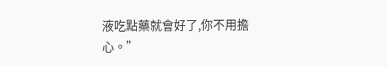液吃點藥就會好了,你不用擔心。”